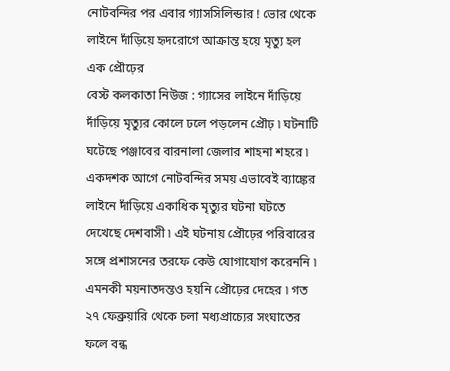নোটবন্দির পর এবার গ্যাসসিলিন্ডার ! ভোর থেকে লাইনে দাঁড়িয়ে হৃদরোগে আক্রান্ত হয়ে মৃত্যু হল এক প্রৌঢ়ের
বেস্ট কলকাতা নিউজ : গ্যাসের লাইনে দাঁড়িয়ে দাঁড়িয়ে মৃত্যুর কোলে ঢলে পড়লেন প্রৌঢ় ৷ ঘটনাটি ঘটেছে পঞ্জাবের বারনালা জেলার শাহনা শহরে ৷ একদশক আগে নোটবন্দির সময় এভাবেই ব্যাঙ্কের লাইনে দাঁড়িয়ে একাধিক মৃত্যুর ঘটনা ঘটতে দেখেছে দেশবাসী ৷ এই ঘটনায় প্রৌঢ়ের পরিবারের সঙ্গে প্রশাসনের তরফে কেউ যোগাযোগ করেননি ৷ এমনকী ময়নাতদন্তও হয়নি প্রৌঢ়ের দেহের ৷ গত ২৭ ফেব্রুয়ারি থেকে চলা মধ্যপ্রাচ্যের সংঘাতের ফলে বন্ধ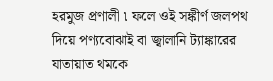হরমুজ প্রণালী ৷ ফলে ওই সঙ্কীর্ণ জলপথ দিয়ে পণ্যবোঝাই বা জ্বালানি ট্যাঙ্কারের যাতায়াত থমকে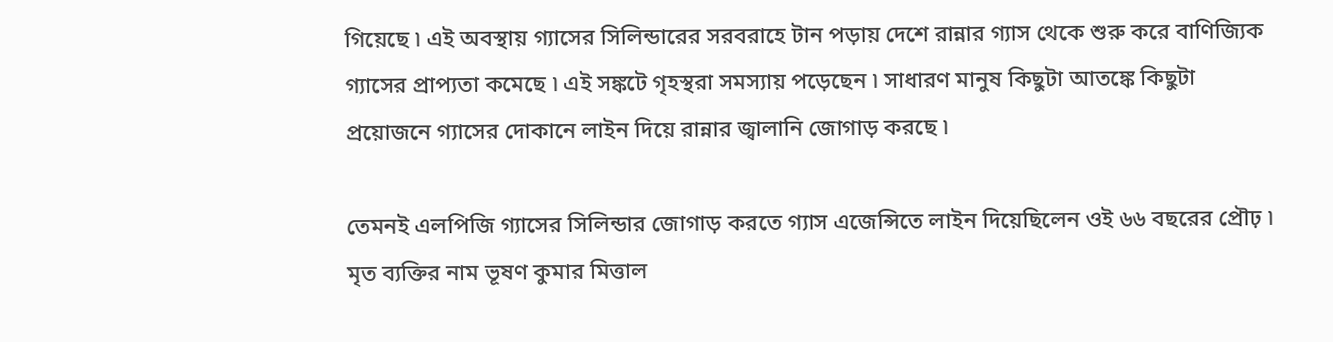গিয়েছে ৷ এই অবস্থায় গ্যাসের সিলিন্ডারের সরবরাহে টান পড়ায় দেশে রান্নার গ্যাস থেকে শুরু করে বাণিজ্যিক গ্যাসের প্রাপ্যতা কমেছে ৷ এই সঙ্কটে গৃহস্থরা সমস্যায় পড়েছেন ৷ সাধারণ মানুষ কিছুটা আতঙ্কে কিছুটা প্রয়োজনে গ্যাসের দোকানে লাইন দিয়ে রান্নার জ্বালানি জোগাড় করছে ৷

তেমনই এলপিজি গ্যাসের সিলিন্ডার জোগাড় করতে গ্যাস এজেন্সিতে লাইন দিয়েছিলেন ওই ৬৬ বছরের প্রৌঢ় ৷ মৃত ব্যক্তির নাম ভূষণ কুমার মিত্তাল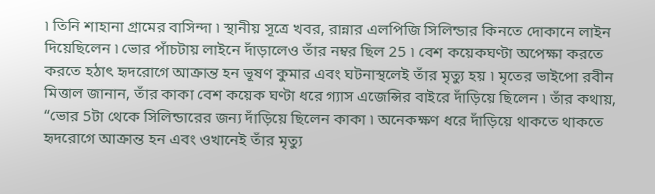৷ তিনি শাহানা গ্রামের বাসিন্দা ৷ স্থানীয় সূত্রে খবর, রান্নার এলপিজি সিলিন্ডার কিনতে দোকানে লাইন দিয়েছিলেন ৷ ভোর পাঁচটায় লাইনে দাঁড়ালেও তাঁর নম্বর ছিল 25 ৷ বেশ কয়েকঘণ্টা অপেক্ষা করতে করতে হঠাৎ হৃদরোগে আক্রান্ত হন ভূষণ কুমার এবং ঘটনাস্থলেই তাঁর মৃত্যু হয় ৷ মৃতের ভাইপো রবীন মিত্তাল জানান, তাঁর কাকা বেশ কয়েক ঘণ্টা ধরে গ্যাস এজেন্সির বাইরে দাঁড়িয়ে ছিলেন ৷ তাঁর কথায়, “ভোর 5টা থেকে সিলিন্ডারের জন্য দাঁড়িয়ে ছিলেন কাকা ৷ অনেকক্ষণ ধরে দাঁড়িয়ে থাকতে থাকতে হৃদরোগে আক্রান্ত হন এবং ওখানেই তাঁর মৃত্যু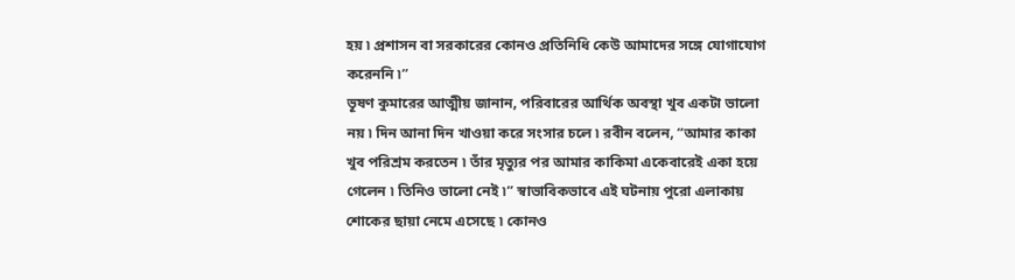হয় ৷ প্রশাসন বা সরকারের কোনও প্রতিনিধি কেউ আমাদের সঙ্গে যোগাযোগ করেননি ৷”
ভূষণ কুমারের আত্মীয় জানান, পরিবারের আর্থিক অবস্থা খুব একটা ভালো নয় ৷ দিন আনা দিন খাওয়া করে সংসার চলে ৷ রবীন বলেন, “আমার কাকা খুব পরিশ্রম করতেন ৷ তাঁর মৃত্যুর পর আমার কাকিমা একেবারেই একা হয়ে গেলেন ৷ তিনিও ভালো নেই ৷” স্বাভাবিকভাবে এই ঘটনায় পুরো এলাকায় শোকের ছায়া নেমে এসেছে ৷ কোনও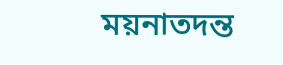ময়নাতদন্ত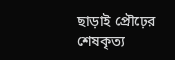ছাড়াই প্রৌঢ়ের শেষকৃত্য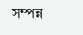সম্পন্ন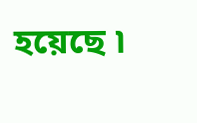হয়েছে ৷